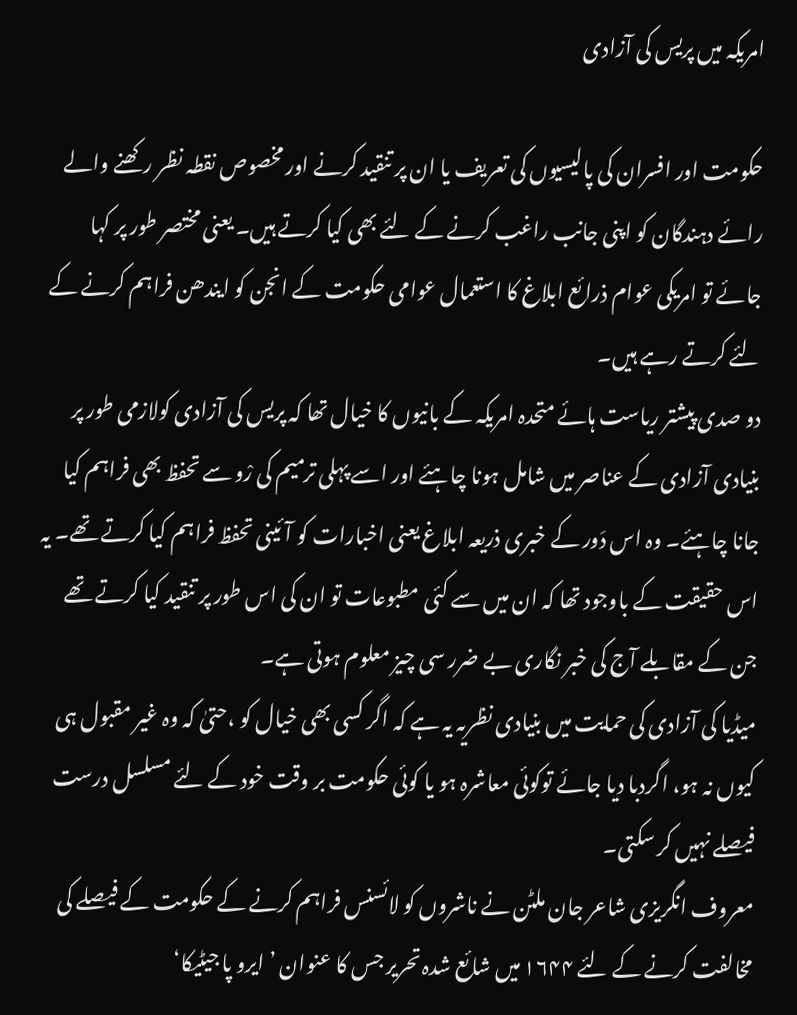امریکہ میں پریس کی آزادی

حکومت اور افسران کی پالیسیوں کی تعریف یا ان پر تنقید کرنے اور مخصوص نقطہ نظر رکھنے والے رائے دہندگان کو اپنی جانب راغب کرنے کے لئے بھی کیا کرتے ہیں۔ یعنی مختصر طور پر کہا جائے تو امریکی عوام ذرائع ابلاغ کا استعمال عوامی حکومت کے انجن کو ایندھن فراہم کرنے کے لئے کرتے رہے ہیں۔
دو صدی پیشتر ریاست ہائے متحدہ امریکہ کے بانیوں کا خیال تھا کہ پریس کی آزادی کولازمی طور پر بنیادی آزادی کے عناصر میں شامل ہونا چاہئے اور اسے پہلی ترمیم کی رْو سے تحفظ بھی فراہم کیا جانا چاہئے۔ وہ اس دَور کے خبری ذریعہ ابلاغ یعنی اخبارات کو آئینی تحفظ فراہم کیا کرتے تھے۔ یہ اس حقیقت کے باوجود تھا کہ ان میں سے کئی مطبوعات تو ان کی اس طور پر تنقید کیا کرتے تھے جن کے مقابلے آج کی خبر نگاری بے ضرر سی چیز معلوم ہوتی ہے۔
میڈیا کی آزادی کی حمایت میں بنیادی نظریہ یہ ہے کہ اگر کسی بھی خیال کو ،حتیٰ کہ وہ غیر مقبول ہی کیوں نہ ہو، اگردبا دیا جائے توکوئی معاشرہ ہو یا کوئی حکومت بر وقت خود کے لئے مسلسل درست فیصلے نہیں کر سکتی۔
معروف انگریزی شاعر جان ملٹن نے ناشروں کو لائسنس فراہم کرنے کے حکومت کے فیصلے کی مخالفت کرنے کے لئے ۱۶۴۴ میں شائع شدہ تحریر جس کا عنوان ’ ایرو پا جیٹیکا‘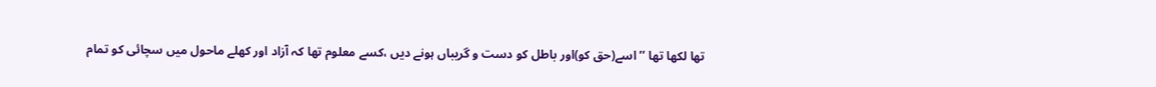تھا لکھا تھا ’’اسے(حق کو)اور باطل کو دست و گریباں ہونے دیں ،کسے معلوم تھا کہ آزاد اور کھلے ماحول میں سچائی کو تمام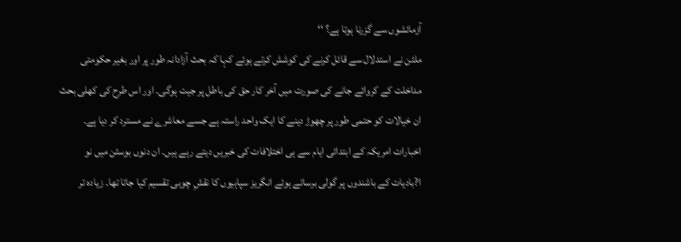آزمائشوں سے گزرنا ہوتا ہے؟ ‘‘
ملٹن نے استدلال سے قائل کرنے کی کوشش کرتے ہوئے کہا کہ بحث آزادانہ طور پر اور بغیر حکومتی مداخلت کے کروائے جانے کی صورت میں آخر کار حق کی باطل پر جیت ہوگی۔ اور اس طرح کی کھلی بحث ان خیالات کو حتمی طور پر چھوڑ دینے کا ایک واحد راستہ ہے جسے معاشرے نے مسترد کر دیا ہے۔
اخبارات امریکہ کے ابتدائی ایام سے ہی اختلافات کی خبریں دیتے رہے ہیں۔ ان دنوں بوسٹن میں نو ا?بادیات کے باشندوں پر گولی برساتے ہوئے انگریز سپاہیوں کا نقشِ چوبی تقسیم کیا جاتا تھا۔ زیادہ تر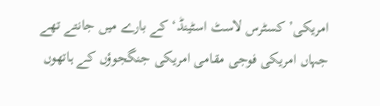امریکی’ کسٹرس لاسٹ اسٹینڈ‘ کے بارے میں جانتے تھے جہاں امریکی فوجی مقامی امریکی جنگجوؤں کے ہاتھوں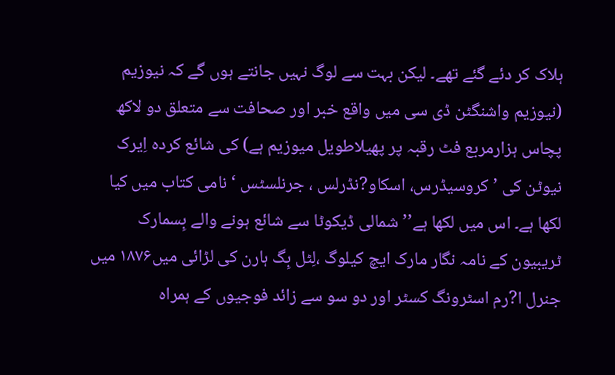ہلاک کر دئے گئے تھے۔ لیکن بہت سے لوگ نہیں جانتے ہوں گے کہ نیوزیم (نیوزیم واشنگٹن ڈی سی میں واقع خبر اور صحافت سے متعلق دو لاکھ پچاس ہزارمربع فٹ رقبہ پر پھیلاطویل میوزیم ہے) کی شائع کردہ اِیرک نیوٹن کی ’ کروسیڈرس، اسکاو?نڈرلس ، جرنلسٹس ‘ نامی کتاب میں کیا لکھا ہے۔ اس میں لکھا ہے’’شمالی ڈیکوٹا سے شائع ہونے والے بِسمارک ٹریبیون کے نامہ نگار مارک ایچ کیلوگ ،لِٹل بِگ ہارن کی لڑائی میں۱۸۷۶ میں جنرل ا?رم اسٹرونگ کسٹر اور دو سو سے زائد فوجیوں کے ہمراہ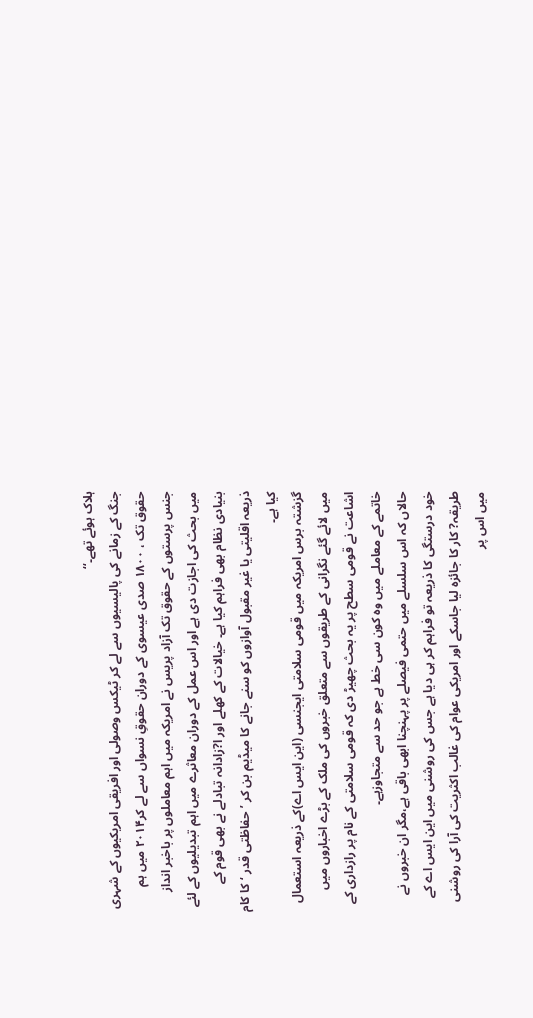ہلاک ہوئے تھے۔‘‘
جنگ کے زمانے کی پالیسیوں سے لے کر ٹیکس وصولی اور افریقی امریکیوں کے شہری حقوق تک ، ۱۸۰۰ صدی عیسوی کے دوران حقوقِ نسواں سے لے کر۲۰۱۴ میں ہم جنس پرستوں کے حقوق تک آزاد پریس نے امریکہ میں اہم معاملوں پر باخبر انداز میں بحث کی اجازت دی ہے اور اس عمل کے دوران معاثرے میں اہم تبدیلیوں کے لئے بنیادی نظام بھی فراہم کیا ہے۔ خیالات کے کھلے اور ا?زادانہ تبادلے نے بھی قوم کے ذریعہ اقلیتی یا غیر مقبول آوازوں کو سنے جانے کا میڈیم بن کر ’حفاظتی قدر ‘کا کام کیا ہے۔
گزشتہ برس امریکہ میں قومی سلامتی ایجنسی (این ایس اے)کے ذریعہ استعمال میں لائے گئے نگرانی کے طریقوں سے متعلق خبروں کی ملک کے بڑے اخباروں میں اشاعت نے قومی سطح پر یہ بحث چھیڑ دی کہ قومی سلامتی کے نام پر رازداری کے خاتمے کے معاملے میں وہ کون سی خط ہے جو حد سے متجاوزہے۔
حالاں کہ اس سلسلے میں حتمی فیصلے پر پہنچنا ابھی باقی ہے،مگر ان خبروں نے خود درستگی کا ذریعہ تو فراہم کر ہی دیا ہے جس کی روشنی میں این ایس اے کے طریقہ? کار کا جائزہ لیا جاسکے اور امریکی عوام کی غالب اکثریت کی آرا کی روشنی میں اس پر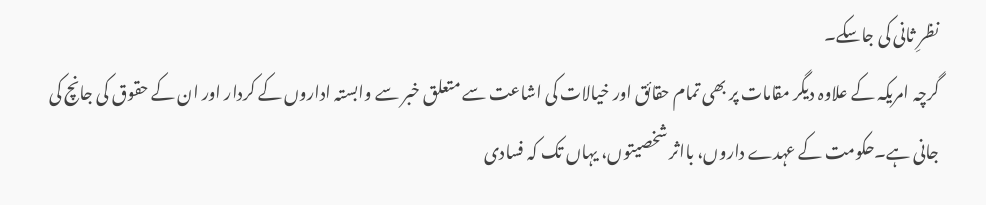نظرِ ثانی کی جاسکے۔
گرچہ امریکہ کے علاوہ دیگر مقامات پر بھی تمام حقائق اور خیالات کی اشاعت سے متعلق خبر سے وابستہ اداروں کے کردار اور ان کے حقوق کی جانچ کی جانی ہے۔حکومت کے عہدے داروں، بااثر شخصیتوں، یہاں تک کہ فسادی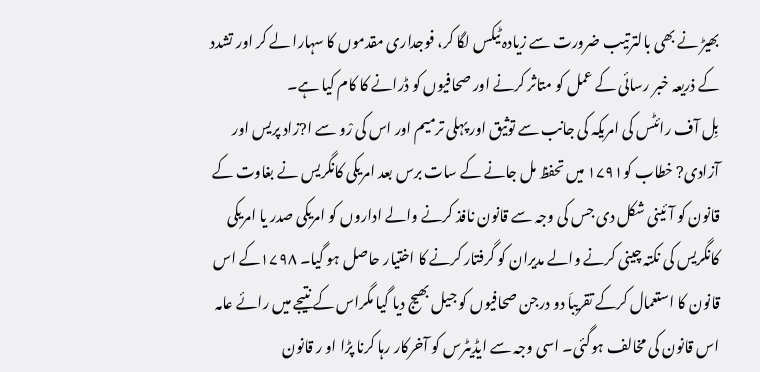بھیڑ نے بھی بالترتیب ضرورت سے زیادہ ٹیکس لگا کر، فوجداری مقدموں کا سہارا لے کر اور تشدد کے ذریعہ خبر رسائی کے عمل کو متاثر کرنے اور صحافیوں کو ڈرانے کا کام کیا ہے۔
بِل آف رائٹس کی امریکہ کی جانب سے توثیق اور پہلی ترمیم اور اس کی رْو سے ا?زاد پریس اور آزادی? خطاب کو۱۷۹۱ میں تحفظ مل جانے کے سات برس بعد امریکی کانگریس نے بغاوت کے قانون کو آئینی شکل دی جس کی وجہ سے قانون نافذ کرنے والے اداروں کو امریکی صدر یا امریکی کانگریس کی نکتہ چینی کرنے والے مدیران کو گرفتار کرنے کا اختیار حاصل ہو گیا۔ ۱۷۹۸کے اس قانون کا استعمال کرکے تقریباَ دو درجن صحافیوں کو جیل بھیج دیا گیا مگراس کے نتیجے میں رائے عامہ اس قانون کی مخالف ہوگئی۔ اسی وجہ سے ایڈیٹرس کو آخرکار رہا کرنا پڑا او ر قانون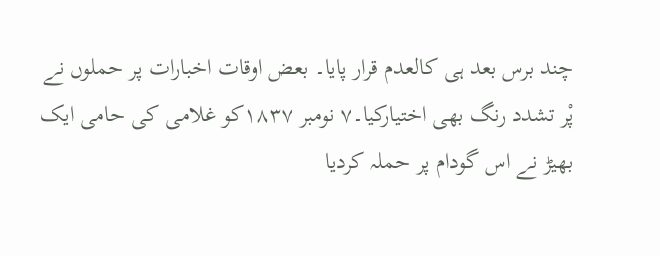چند برس بعد ہی کالعدم قرار پایا۔ بعض اوقات اخبارات پر حملوں نے پْر تشدد رنگ بھی اختیارکیا۔۷ نومبر ۱۸۳۷کو غلامی کی حامی ایک بھیڑ نے اس گودام پر حملہ کردیا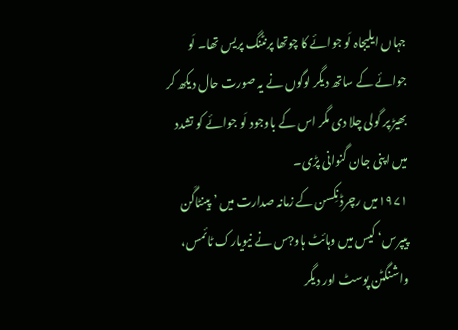جہاں ایلیجاہ لَو جوائے کا چوتھا پرنٹنگ پریس تھا۔ لَو جوائے کے ساتھ دیگر لوگوں نے یہ صورت حال دیکھ کر بھیڑ پر گولی چلا دی مگر اس کے باوجود لَو جوائے کو تشدد میں اپنی جان گنوانی پڑی۔
۱۹۷۱میں رچرڈ نِکسن کے زمانہ صدارت میں ’ پینٹاگَن پیپرس‘ کیس میں وہائٹ ہاو?س نے نیویارک ٹائمس، واشنگٹن پوسٹ اور دیگر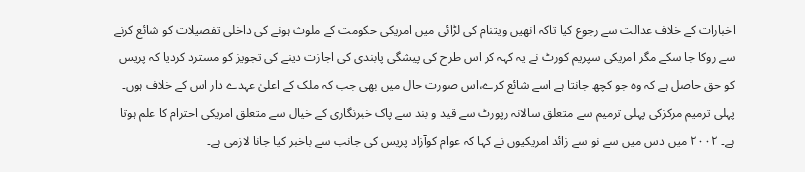اخبارات کے خلاف عدالت سے رجوع کیا تاکہ انھیں ویتنام کی لڑائی میں امریکی حکومت کے ملوث ہونے کی داخلی تفصیلات کو شائع کرنے سے روکا جا سکے مگر امریکی سپریم کورٹ نے یہ کہہ کر اس طرح کی پیشگی پابندی کی اجازت دینے کی تجویز کو مسترد کردیا کہ پریس کو حق حاصل ہے کہ وہ جو کچھ جانتا ہے اسے شائع کرے،اس صورت حال میں بھی جب کہ ملک کے اعلیٰ عہدے دار اس کے خلاف ہوں۔
پہلی ترمیم مرکزکی پہلی ترمیم سے متعلق سالانہ رپورٹ سے قید و بند سے پاک خبرنگاری کے خیال سے متعلق امریکی احترام کا علم ہوتا ہے۔ ۲۰۰۲ میں دس میں سے نو سے زائد امریکیوں نے کہا کہ عوام کوآزاد پریس کی جانب سے باخبر کیا جانا لازمی ہے۔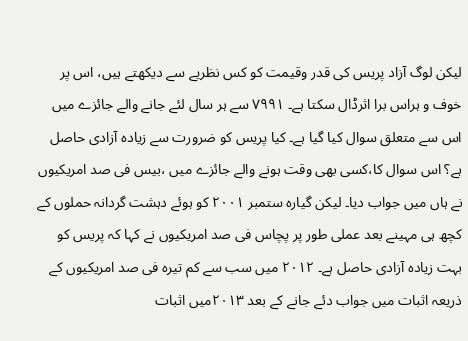لیکن لوگ آزاد پریس کی قدر وقیمت کو کس نظریے سے دیکھتے ہیں، اس پر خوف و ہراس برا اثرڈال سکتا ہے۔ ۷۹۹۱ سے ہر سال لئے جانے والے جائزے میں اس سے متعلق سوال کیا گیا ہے۔ کیا پریس کو ضرورت سے زیادہ آزادی حاصل ہے؟ اس سوال کا،کسی بھی وقت ہونے والے جائزے میں ،بیس فی صد امریکیوں نے ہاں میں جواب دیا۔ لیکن گیارہ ستمبر ۲۰۰۱ کو ہوئے دہشت گردانہ حملوں کے کچھ ہی مہینے بعد عملی طور پر پچاس فی صد امریکیوں نے کہا کہ پریس کو بہت زیادہ آزادی حاصل ہے۔ ۲۰۱۲ میں سب سے کم تیرہ فی صد امریکیوں کے ذریعہ اثبات میں جواب دئے جانے کے بعد ۲۰۱۳میں اثبات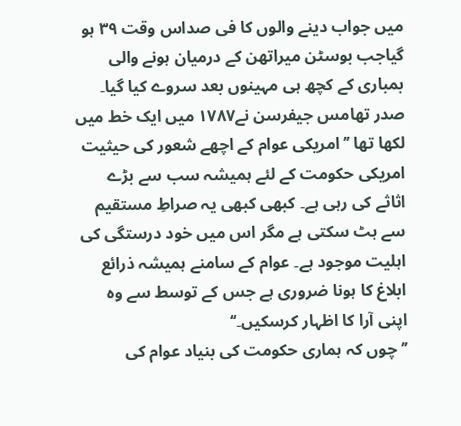میں جواب دینے والوں کا فی صداس وقت ۳۹ ہو گیاجب بوسٹن میراتھن کے درمیان ہونے والی بمباری کے کچھ ہی مہینوں بعد سروے کیا گیا۔
صدر تھامس جیفرسن نے۱۷۸۷ میں ایک خط میں لکھا تھا ’’امریکی عوام کے اچھے شعور کی حیثیت امریکی حکومت کے لئے ہمیشہ سب سے بڑے اثاثے کی رہی ہے۔ کبھی کبھی یہ صراطِ مستقیم سے ہٹ سکتی ہے مگر اس میں خود درستگی کی اہلیت موجود ہے۔ عوام کے سامنے ہمیشہ ذرائع ابلاغ کا ہونا ضروری ہے جس کے توسط سے وہ اپنی آرا کا اظہار کرسکیں۔‘‘
’’ چوں کہ ہماری حکومت کی بنیاد عوام کی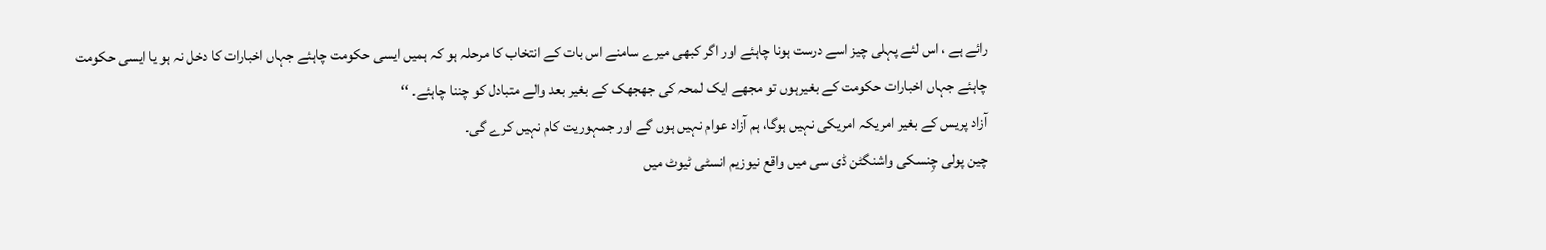رائے ہے ، اس لئے پہلی چیز اسے درست ہونا چاہئے اور اگر کبھی میرے سامنے اس بات کے انتخاب کا مرحلہ ہو کہ ہمیں ایسی حکومت چاہئے جہاں اخبارات کا دخل نہ ہو یا ایسی حکومت چاہئے جہاں اخبارات حکومت کے بغیرہوں تو مجھے ایک لمحہ کی جھجھک کے بغیر بعد والے متبادل کو چننا چاہئے۔ ‘‘
آزاد پریس کے بغیر امریکہ امریکی نہیں ہوگا، ہم آزاد عوام نہیں ہوں گے اور جمہوریت کام نہیں کرے گی۔
چین پولی چِنسکی واشنگٹن ڈی سی میں واقع نیوزیم انسٹی ٹیوٹ میں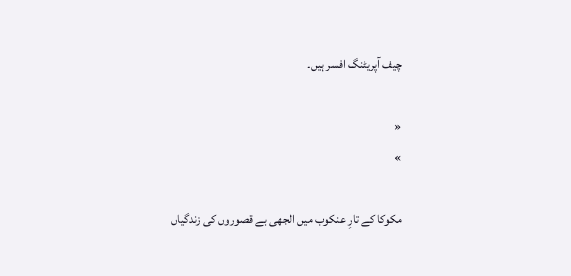چیف آپریٹنگ افسر ہیں۔

«
»

مکوکا کے تارِ عنکوب میں الجھی بے قصوروں کی زندگیاں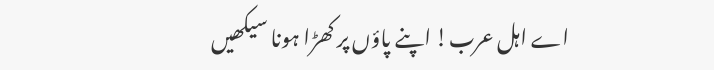اے اہل عرب! اپنے پاؤں پر کھڑا ہونا سیکھیں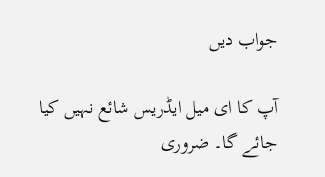جواب دیں

آپ کا ای میل ایڈریس شائع نہیں کیا جائے گا۔ ضروری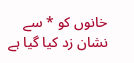خانوں کو * سے نشان زد کیا گیا ہے